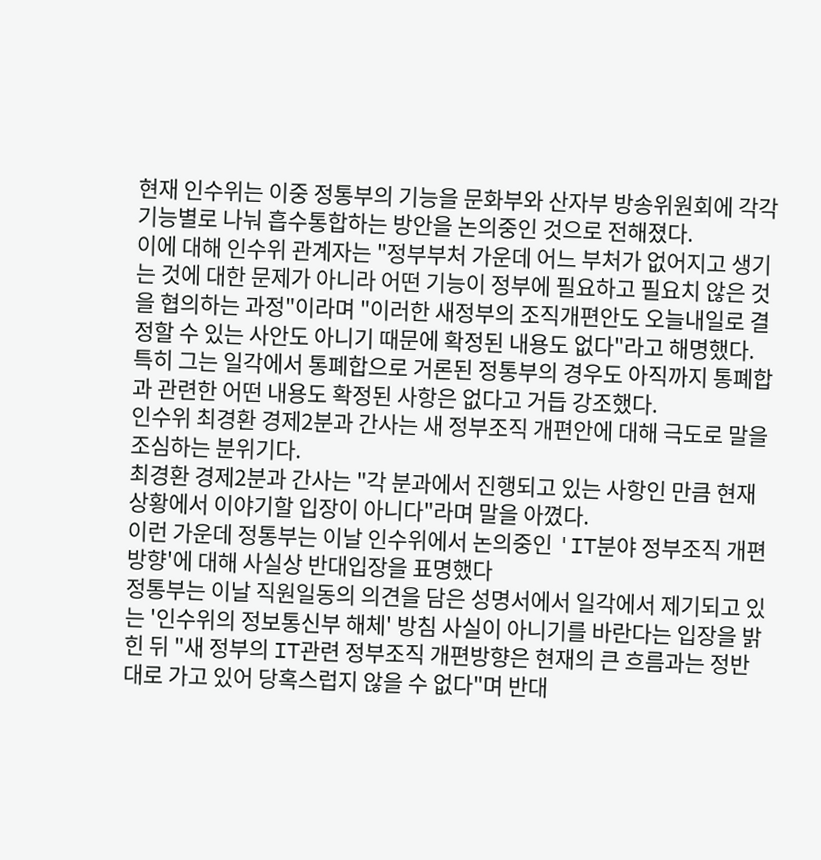현재 인수위는 이중 정통부의 기능을 문화부와 산자부 방송위원회에 각각 기능별로 나눠 흡수통합하는 방안을 논의중인 것으로 전해졌다.
이에 대해 인수위 관계자는 "정부부처 가운데 어느 부처가 없어지고 생기는 것에 대한 문제가 아니라 어떤 기능이 정부에 필요하고 필요치 않은 것을 협의하는 과정"이라며 "이러한 새정부의 조직개편안도 오늘내일로 결정할 수 있는 사안도 아니기 때문에 확정된 내용도 없다"라고 해명했다.
특히 그는 일각에서 통폐합으로 거론된 정통부의 경우도 아직까지 통폐합과 관련한 어떤 내용도 확정된 사항은 없다고 거듭 강조했다.
인수위 최경환 경제2분과 간사는 새 정부조직 개편안에 대해 극도로 말을 조심하는 분위기다.
최경환 경제2분과 간사는 "각 분과에서 진행되고 있는 사항인 만큼 현재 상황에서 이야기할 입장이 아니다"라며 말을 아꼈다.
이런 가운데 정통부는 이날 인수위에서 논의중인 'IT분야 정부조직 개편방향'에 대해 사실상 반대입장을 표명했다
정통부는 이날 직원일동의 의견을 담은 성명서에서 일각에서 제기되고 있는 '인수위의 정보통신부 해체' 방침 사실이 아니기를 바란다는 입장을 밝힌 뒤 "새 정부의 IT관련 정부조직 개편방향은 현재의 큰 흐름과는 정반대로 가고 있어 당혹스럽지 않을 수 없다"며 반대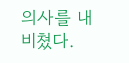의사를 내비쳤다.